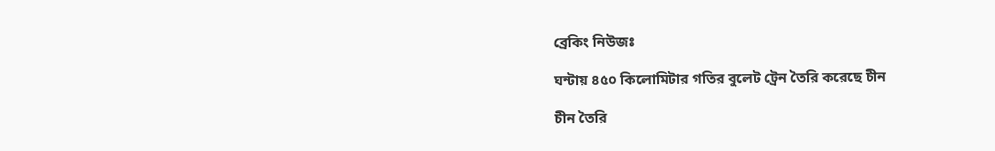ব্রেকিং নিউজঃ

ঘন্টায় ৪৫০ কিলোমিটার গতির বুলেট ট্রেন তৈরি করেছে চীন

চীন তৈরি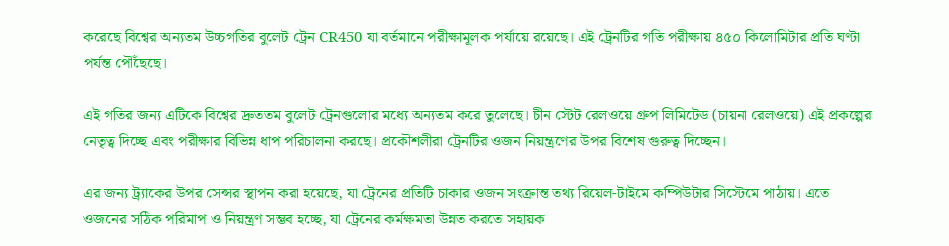করেছে বিশ্বের অন্যতম উচ্চগতির বুলেট ট্রেন CR450 যা বর্তমানে পরীক্ষামূলক পর্যায়ে রয়েছে। এই ট্রেনটির গতি পরীক্ষায় ৪৫০ কিলোমিটার প্রতি ঘণ্টা পর্যন্ত পৌঁছেছে।

এই গতির জন্য এটিকে বিশ্বের দ্রুততম বুলেট ট্রেনগুলোর মধ্যে অন্যতম করে তুলেছে। চীন স্টেট রেলওয়ে গ্রুপ লিমিটেড (চায়না রেলওয়ে) এই প্রকল্পের নেতৃত্ব দিচ্ছে এবং পরীক্ষার বিভিন্ন ধাপ পরিচালনা করছে। প্রকৌশলীরা ট্রেনটির ওজন নিয়ন্ত্রণের উপর বিশেষ গুরুত্ব দিচ্ছেন।

এর জন্য ট্র্যাকের উপর সেন্সর স্থাপন করা হয়েছে, যা ট্রেনের প্রতিটি চাকার ওজন সংক্রান্ত তথ্য রিয়েল-টাইমে কম্পিউটার সিস্টেমে পাঠায়। এতে ওজনের সঠিক পরিমাপ ও নিয়ন্ত্রণ সম্ভব হচ্ছে, যা ট্রেনের কর্মক্ষমতা উন্নত করতে সহায়ক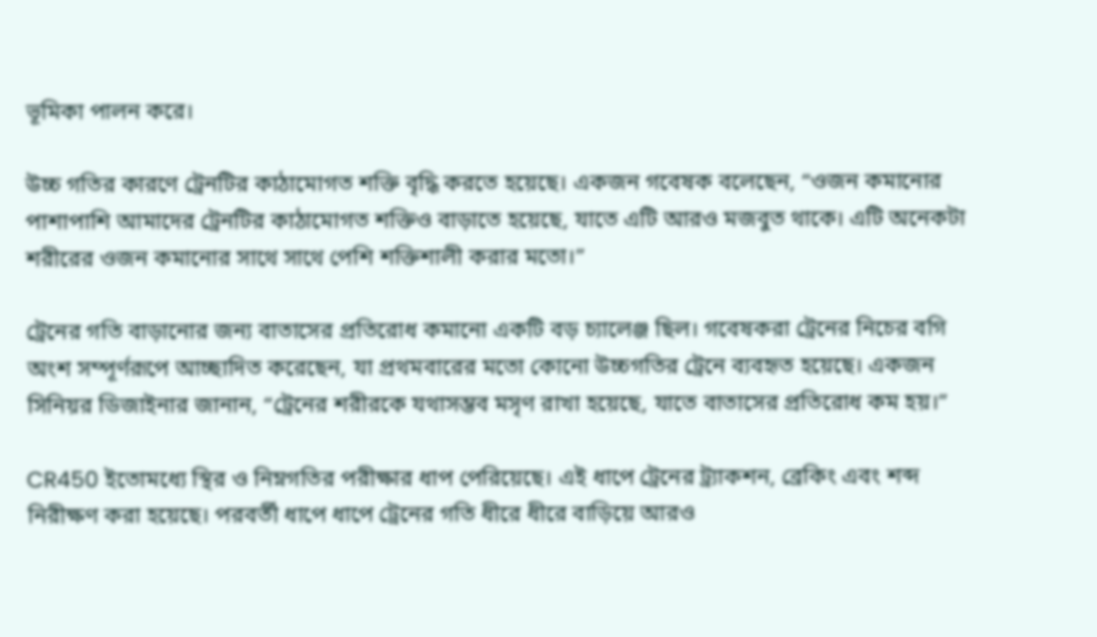ভূমিকা পালন করে।

উচ্চ গতির কারণে ট্রেনটির কাঠামোগত শক্তি বৃদ্ধি করতে হয়েছে। একজন গবেষক বলেছেন, “ওজন কমানোর পাশাপাশি আমাদের ট্রেনটির কাঠামোগত শক্তিও বাড়াতে হয়েছে, যাতে এটি আরও মজবুত থাকে। এটি অনেকটা শরীরের ওজন কমানোর সাথে সাথে পেশি শক্তিশালী করার মতো।”

ট্রেনের গতি বাড়ানোর জন্য বাতাসের প্রতিরোধ কমানো একটি বড় চ্যালেঞ্জ ছিল। গবেষকরা ট্রেনের নিচের বগি অংশ সম্পূর্ণরূপে আচ্ছাদিত করেছেন, যা প্রথমবারের মতো কোনো উচ্চগতির ট্রেনে ব্যবহৃত হয়েছে। একজন সিনিয়র ডিজাইনার জানান, “ট্রেনের শরীরকে যথাসম্ভব মসৃণ রাখা হয়েছে, যাতে বাতাসের প্রতিরোধ কম হয়।”

CR450 ইতোমধ্যে স্থির ও নিম্নগতির পরীক্ষার ধাপ পেরিয়েছে। এই ধাপে ট্রেনের ট্র্যাকশন, ব্রেকিং এবং শব্দ নিরীক্ষণ করা হয়েছে। পরবর্তী ধাপে ধাপে ট্রেনের গতি ধীরে ধীরে বাড়িয়ে আরও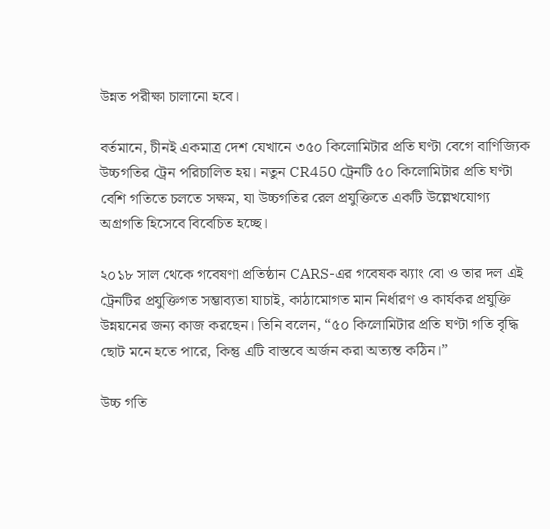উন্নত পরীক্ষা চালানো হবে।

বর্তমানে, চীনই একমাত্র দেশ যেখানে ৩৫০ কিলোমিটার প্রতি ঘণ্টা বেগে বাণিজ্যিক উচ্চগতির ট্রেন পরিচালিত হয়। নতুন CR450 ট্রেনটি ৫০ কিলোমিটার প্রতি ঘণ্টা বেশি গতিতে চলতে সক্ষম, যা উচ্চগতির রেল প্রযুক্তিতে একটি উল্লেখযোগ্য অগ্রগতি হিসেবে বিবেচিত হচ্ছে।

২০১৮ সাল থেকে গবেষণা প্রতিষ্ঠান CARS-এর গবেষক ঝ্যাং বো ও তার দল এই ট্রেনটির প্রযুক্তিগত সম্ভাব্যতা যাচাই, কাঠামোগত মান নির্ধারণ ও কার্যকর প্রযুক্তি উন্নয়নের জন্য কাজ করছেন। তিনি বলেন, “৫০ কিলোমিটার প্রতি ঘণ্টা গতি বৃদ্ধি ছোট মনে হতে পারে, কিন্তু এটি বাস্তবে অর্জন করা অত্যন্ত কঠিন।”

উচ্চ গতি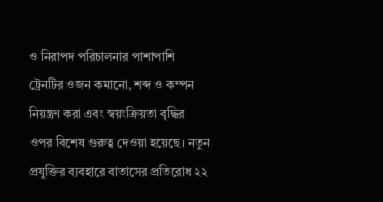ও নিরাপদ পরিচালনার পাশাপাশি ট্রেনটির ওজন কমানো, শব্দ ও কম্পন নিয়ন্ত্রণ করা এবং স্বয়ংক্রিয়তা বৃদ্ধির ওপর বিশেষ গুরুত্ব দেওয়া হয়েছে। নতুন প্রযুক্তির ব্যবহারে বাতাসের প্রতিরোধ ২২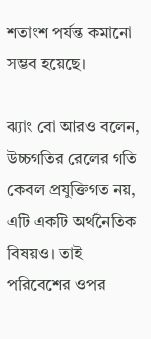শতাংশ পর্যন্ত কমানো সম্ভব হয়েছে।

ঝ্যাং বো আরও বলেন, উচ্চগতির রেলের গতি কেবল প্রযুক্তিগত নয়, এটি একটি অর্থনৈতিক বিষয়ও। তাই পরিবেশের ওপর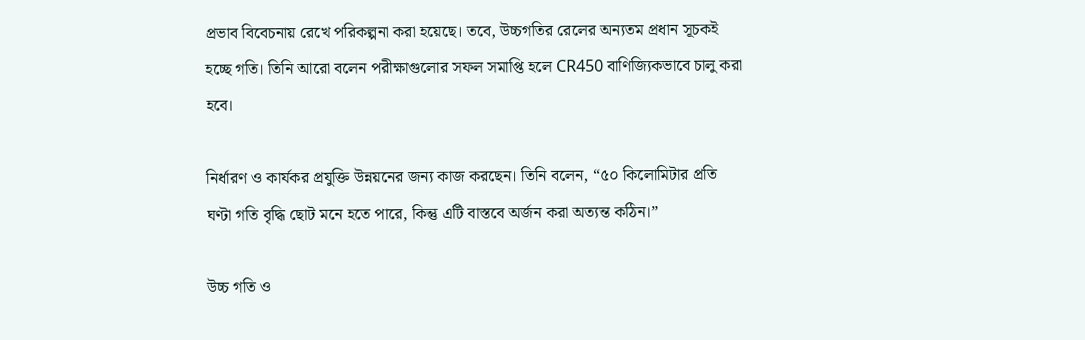প্রভাব বিবেচনায় রেখে পরিকল্পনা করা হয়েছে। তবে, উচ্চগতির রেলের অন্যতম প্রধান সূচকই হচ্ছে গতি। তিনি আরো বলেন পরীক্ষাগুলোর সফল সমাপ্তি হলে CR450 বাণিজ্যিকভাবে চালু করা হবে।

নির্ধারণ ও কার্যকর প্রযুক্তি উন্নয়নের জন্য কাজ করছেন। তিনি বলেন, “৫০ কিলোমিটার প্রতি ঘণ্টা গতি বৃদ্ধি ছোট মনে হতে পারে, কিন্তু এটি বাস্তবে অর্জন করা অত্যন্ত কঠিন।”

উচ্চ গতি ও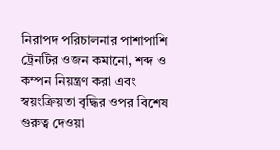নিরাপদ পরিচালনার পাশাপাশি ট্রেনটির ওজন কমানো, শব্দ ও কম্পন নিয়ন্ত্রণ করা এবং স্বয়ংক্রিয়তা বৃদ্ধির ওপর বিশেষ গুরুত্ব দেওয়া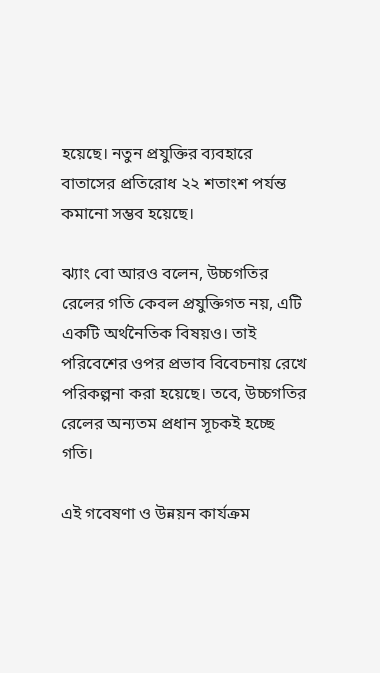হয়েছে। নতুন প্রযুক্তির ব্যবহারে বাতাসের প্রতিরোধ ২২ শতাংশ পর্যন্ত কমানো সম্ভব হয়েছে।

ঝ্যাং বো আরও বলেন, উচ্চগতির রেলের গতি কেবল প্রযুক্তিগত নয়, এটি একটি অর্থনৈতিক বিষয়ও। তাই পরিবেশের ওপর প্রভাব বিবেচনায় রেখে পরিকল্পনা করা হয়েছে। তবে, উচ্চগতির রেলের অন্যতম প্রধান সূচকই হচ্ছে গতি।

এই গবেষণা ও উন্নয়ন কার্যক্রম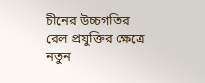চীনের উচ্চগতির রেল প্রযুক্তির ক্ষেত্রে নতুন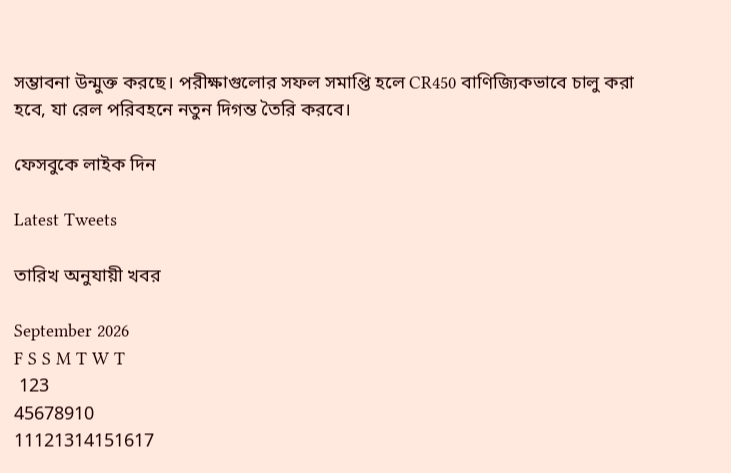সম্ভাবনা উন্মুক্ত করছে। পরীক্ষাগুলোর সফল সমাপ্তি হলে CR450 বাণিজ্যিকভাবে চালু করা হবে, যা রেল পরিবহনে নতুন দিগন্ত তৈরি করবে।

ফেসবুকে লাইক দিন

Latest Tweets

তারিখ অনুযায়ী খবর

September 2026
F S S M T W T
 123
45678910
11121314151617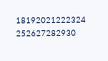18192021222324
252627282930